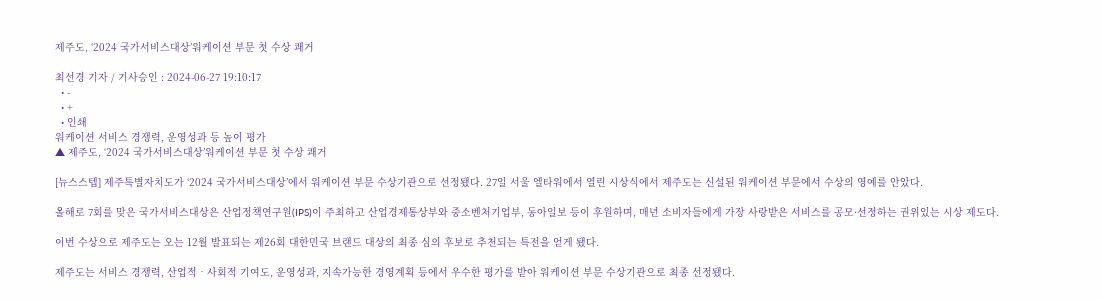제주도, ‘2024 국가서비스대상’워케이션 부문 첫 수상 쾌거

최선경 기자 / 기사승인 : 2024-06-27 19:10:17
  • -
  • +
  • 인쇄
워케이션 서비스 경쟁력, 운영성과 등 높이 평가
▲ 제주도, ‘2024 국가서비스대상’워케이션 부문 첫 수상 쾌거

[뉴스스텝] 제주특별자치도가 ‘2024 국가서비스대상’에서 워케이션 부문 수상기관으로 선정됐다. 27일 서울 엘타워에서 열린 시상식에서 제주도는 신설된 워케이션 부문에서 수상의 영예를 안았다.

올해로 7회를 맞은 국가서비스대상은 산업정책연구원(IPS)이 주최하고 산업경제통상부와 중소벤처기업부, 동아일보 등이 후원하며, 매년 소비자들에게 가장 사랑받은 서비스를 공모·선정하는 권위있는 시상 제도다.

이번 수상으로 제주도는 오는 12월 발표되는 제26회 대한민국 브랜드 대상의 최종 심의 후보로 추천되는 특전을 얻게 됐다.

제주도는 서비스 경쟁력, 산업적‧사회적 기여도, 운영성과, 지속가능한 경영계획 등에서 우수한 평가를 받아 워케이션 부문 수상기관으로 최종 선정됐다.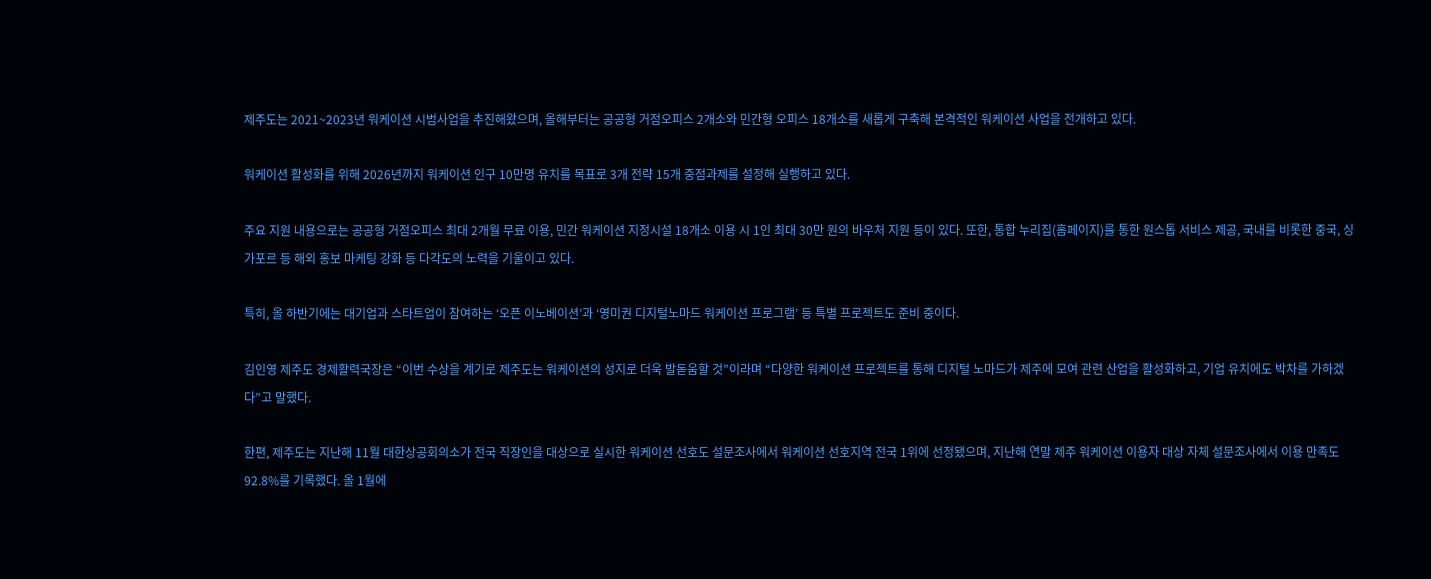제주도는 2021~2023년 워케이션 시범사업을 추진해왔으며, 올해부터는 공공형 거점오피스 2개소와 민간형 오피스 18개소를 새롭게 구축해 본격적인 워케이션 사업을 전개하고 있다.

워케이션 활성화를 위해 2026년까지 워케이션 인구 10만명 유치를 목표로 3개 전략 15개 중점과제를 설정해 실행하고 있다.

주요 지원 내용으로는 공공형 거점오피스 최대 2개월 무료 이용, 민간 워케이션 지정시설 18개소 이용 시 1인 최대 30만 원의 바우처 지원 등이 있다. 또한, 통합 누리집(홈페이지)를 통한 원스톱 서비스 제공, 국내를 비롯한 중국, 싱가포르 등 해외 홍보 마케팅 강화 등 다각도의 노력을 기울이고 있다.

특히, 올 하반기에는 대기업과 스타트업이 참여하는 ‘오픈 이노베이션’과 ‘영미권 디지털노마드 워케이션 프로그램’ 등 특별 프로젝트도 준비 중이다.

김인영 제주도 경제활력국장은 “이번 수상을 계기로 제주도는 워케이션의 성지로 더욱 발돋움할 것”이라며 “다양한 워케이션 프로젝트를 통해 디지털 노마드가 제주에 모여 관련 산업을 활성화하고, 기업 유치에도 박차를 가하겠다”고 말했다.

한편, 제주도는 지난해 11월 대한상공회의소가 전국 직장인을 대상으로 실시한 워케이션 선호도 설문조사에서 워케이션 선호지역 전국 1위에 선정됐으며, 지난해 연말 제주 워케이션 이용자 대상 자체 설문조사에서 이용 만족도 92.8%를 기록했다. 올 1월에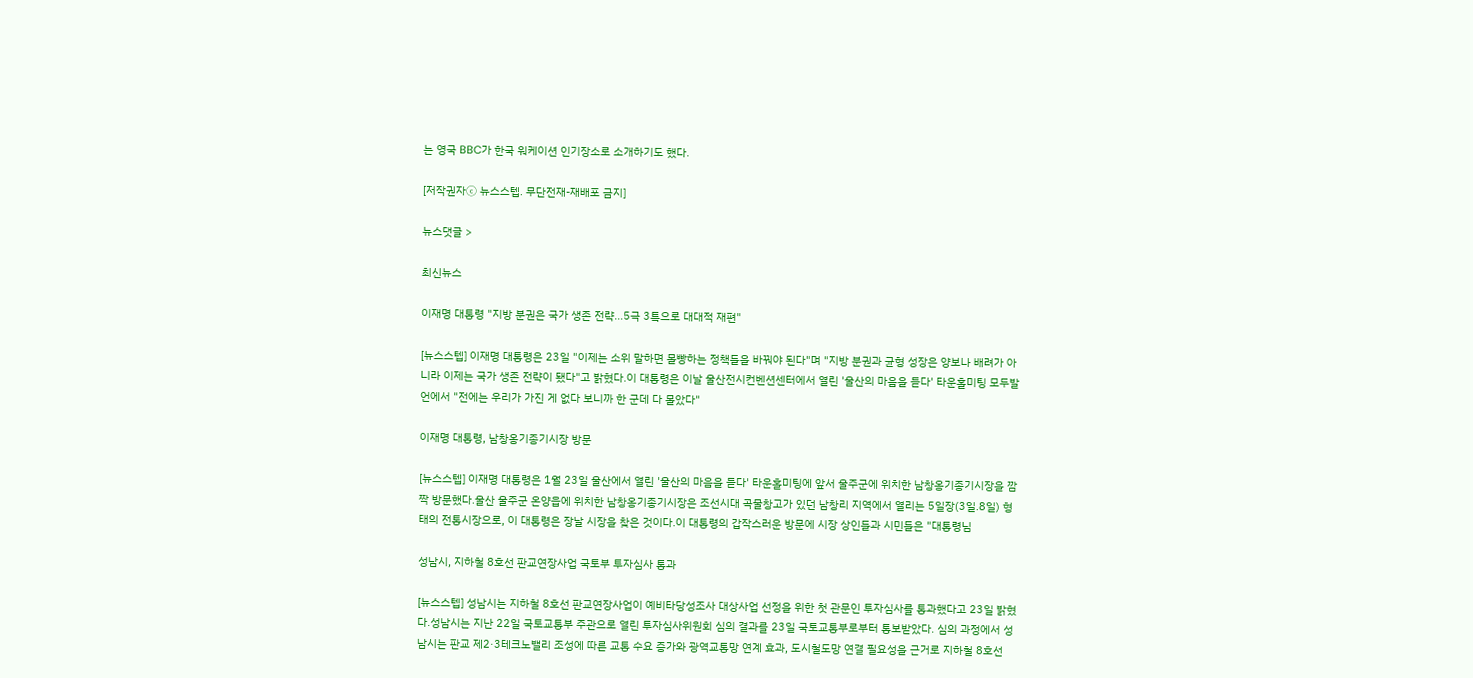는 영국 BBC가 한국 워케이션 인기장소로 소개하기도 했다.

[저작권자ⓒ 뉴스스텝. 무단전재-재배포 금지]

뉴스댓글 >

최신뉴스

이재명 대통령 "지방 분권은 국가 생존 전략…5극 3특으로 대대적 재편"

[뉴스스텝] 이재명 대통령은 23일 "이제는 소위 말하면 몰빵하는 정책들을 바꿔야 된다"며 "지방 분권과 균형 성장은 양보나 배려가 아니라 이제는 국가 생존 전략이 됐다"고 밝혔다.이 대통령은 이날 울산전시컨벤션센터에서 열린 '울산의 마음을 듣다' 타운홀미팅 모두발언에서 "전에는 우리가 가진 게 없다 보니까 한 군데 다 몰았다"

이재명 대통령, 남창옹기종기시장 방문

[뉴스스텝] 이재명 대통령은 1월 23일 울산에서 열린 '울산의 마음을 듣다' 타운홀미팅에 앞서 울주군에 위치한 남창옹기종기시장을 깜짝 방문했다.울산 울주군 온양읍에 위치한 남창옹기종기시장은 조선시대 곡물창고가 있던 남창리 지역에서 열리는 5일장(3일.8일) 형태의 전통시장으로, 이 대통령은 장날 시장을 찾은 것이다.이 대통령의 갑작스러운 방문에 시장 상인들과 시민들은 "대통령님

성남시, 지하철 8호선 판교연장사업 국토부 투자심사 통과

[뉴스스텝] 성남시는 지하철 8호선 판교연장사업이 예비타당성조사 대상사업 선정을 위한 첫 관문인 투자심사를 통과했다고 23일 밝혔다.성남시는 지난 22일 국토교통부 주관으로 열린 투자심사위원회 심의 결과를 23일 국토교통부로부터 통보받았다. 심의 과정에서 성남시는 판교 제2·3테크노밸리 조성에 따른 교통 수요 증가와 광역교통망 연계 효과, 도시철도망 연결 필요성을 근거로 지하철 8호선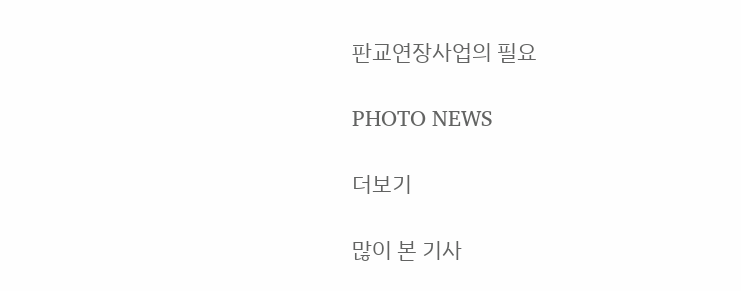판교연장사업의 필요

PHOTO NEWS

더보기

많이 본 기사